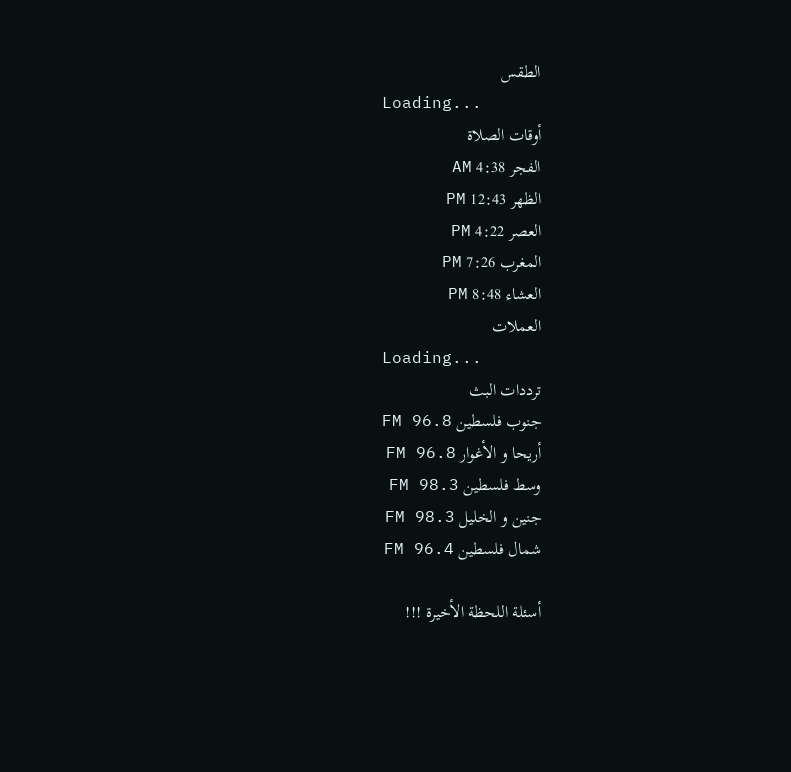الطقس
Loading...
أوقات الصلاة
الفجر 4:38 AM
الظهر 12:43 PM
العصر 4:22 PM
المغرب 7:26 PM
العشاء 8:48 PM
العملات
Loading...
ترددات البث
جنوب فلسطين FM 96.8
أريحا و الأغوار FM 96.8
وسط فلسطين FM 98.3
جنين و الخليل FM 98.3
شمال فلسطين FM 96.4

أسئلة اللحظة الأخيرة !!!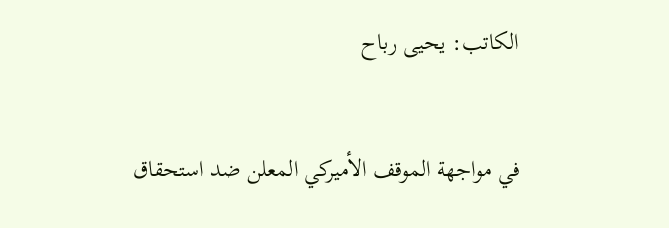الكاتب: يحيى رباح


في مواجهة الموقف الأميركي المعلن ضد استحقاق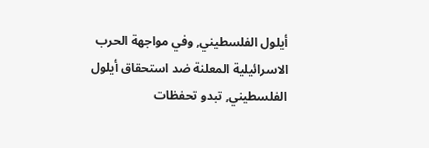أيلول الفلسطيني, وفي مواجهة الحرب الاسرائيلية المعلنة ضد استحقاق أيلول الفلسطيني, تبدو تحفظات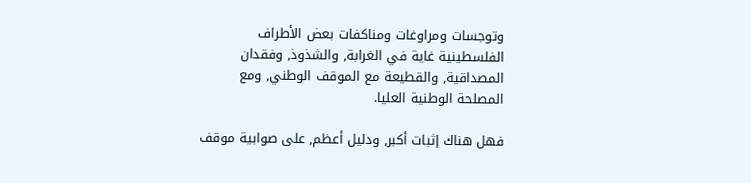وتوجسات ومراوغات ومناكفات بعض الأطراف الفلسطينية غاية في الغرابة, والشذوذ, وفقدان المصداقية, والقطيعة مع الموقف الوطني, ومع المصلحة الوطنية العليا.

فهل هناك إثبات أكبر, ودليل أعظم, على صوابية موقف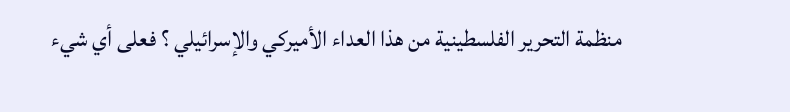منظمة التحرير الفلسطينية من هذا العداء الأميركي والإسرائيلي ؟ فعلى أي شيء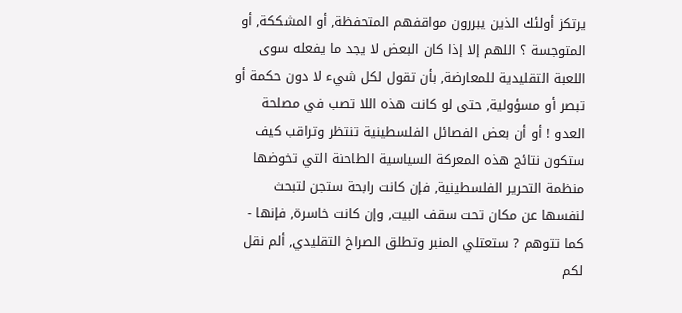يرتكز أولئك الذين يبررون مواقفهم المتحفظة, أو المشككة, أو المتوجسة ؟ اللهم إلا إذا كان البعض لا يجد ما يفعله سوى اللعبة التقليدية للمعارضة, بأن تقول لكل شيء لا دون حكمة أو تبصر أو مسؤولية, حتى لو كانت هذه اللا تصب في مصلحة العدو ! أو أن بعض الفصائل الفلسطينية تنتظر وتراقب كيف ستكون نتائج هذه المعركة السياسية الطاحنة التي تخوضها منظمة التحرير الفلسطينية, فإن كانت رابحة ستجن لتبحث لنفسها عن مكان تحت سقف البيت, وإن كانت خاسرة, فإنها - كما تتوهم ? ستعتلي المنبر وتطلق الصراخ التقليدي, ألم نقل لكم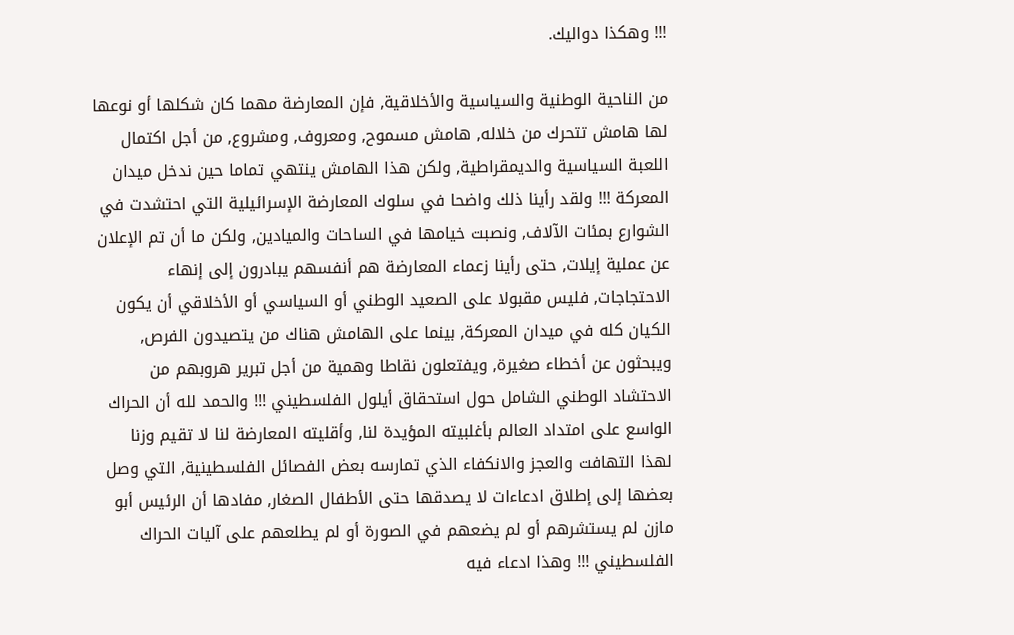!!! وهكذا دواليك.

من الناحية الوطنية والسياسية والأخلاقية, فإن المعارضة مهما كان شكلها أو نوعها لها هامش تتحرك من خلاله, هامش مسموح, ومعروف, ومشروع, من أجل اكتمال اللعبة السياسية والديمقراطية, ولكن هذا الهامش ينتهي تماما حين ندخل ميدان المعركة !!! ولقد رأينا ذلك واضحا في سلوك المعارضة الإسرائيلية التي احتشدت في الشوارع بمئات الآلاف, ونصبت خيامها في الساحات والميادين, ولكن ما أن تم الإعلان عن عملية إيلات, حتى رأينا زعماء المعارضة هم أنفسهم يبادرون إلى إنهاء الاحتجاجات, فليس مقبولا على الصعيد الوطني أو السياسي أو الأخلاقي أن يكون الكيان كله في ميدان المعركة, بينما على الهامش هناك من يتصيدون الفرص, ويبحثون عن أخطاء صغيرة, ويفتعلون نقاطا وهمية من أجل تبرير هروبهم من الاحتشاد الوطني الشامل حول استحقاق أيلول الفلسطيني !!! والحمد لله أن الحراك الواسع على امتداد العالم بأغلبيته المؤيدة لنا, وأقليته المعارضة لنا لا تقيم وزنا لهذا التهافت والعجز والانكفاء الذي تمارسه بعض الفصائل الفلسطينية, التي وصل بعضها إلى إطلاق ادعاءات لا يصدقها حتى الأطفال الصغار, مفادها أن الرئيس أبو مازن لم يستشرهم أو لم يضعهم في الصورة أو لم يطلعهم على آليات الحراك الفلسطيني !!! وهذا ادعاء فيه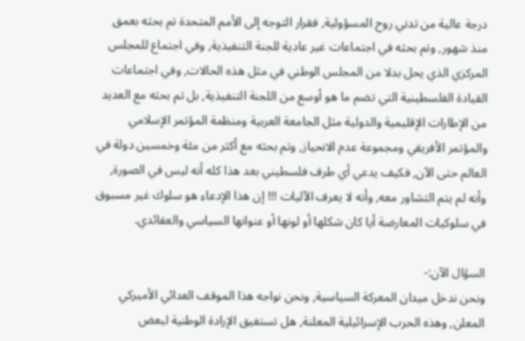درجة عالية من تدني روح المسؤولية, فقرار التوجه إلى الأمم المتحدة تم بحثه بعمق منذ شهور, وتم بحثه في اجتماعات غير عادية للجنة التنفيذية, وفي اجتماع للمجلس المركزي الذي يحل بدلا من المجلس الوطني في مثل هذه الحالات, وفي اجتماعات القيادة الفلسطينية التي تضم ما هو أوسع من اللجنة التنفيذية, بل تم بحثه مع العديد من الإطارات الإقليمية والدولية مثل الجامعة العربية ومنظمة المؤتمر الإسلامي والمؤتمر الأفريقي ومجموعة عدم الانحياز, وتم بحثه مع أكثر من مئة وخمسين دولة في العالم حتى الآن, فكيف يدعي أي طرف فلسطيني بعد هذا كله أنه ليس في الصورة, وأنه لم يتم التشاور معه, وأنه لا يعرف الآليات !!! إن هذا الإدعاء هو سلوك غير مسبوق في سلوكيات المعارضة أيا كان شكلها أو لونها أو عنوانها السياسي والعقائدي.

السؤال الآن:-
ونحن ندخل ميدان المعركة السياسية, ونحن نواجه هذا الموقف العدائي الأميركي المعلن, وهذه الحرب الإسرائيلية المعلنة, هل تستفيق الإرادة الوطنية لبعض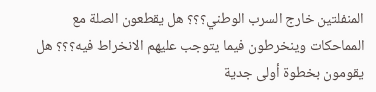المنفلتين خارج السرب الوطني؟؟؟ هل يقطعون الصلة مع المماحكات وينخرطون فيما يتوجب عليهم الانخراط فيه؟؟؟ هل يقومون بخطوة أولى جدية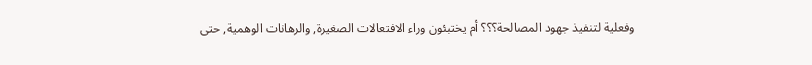وفعلية لتنفيذ جهود المصالحة؟؟؟ أم يختبئون وراء الافتعالات الصغيرة, والرهانات الوهمية, حتى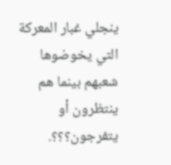ينجلي غبار المعركة التي يخوضوها شعبهم بينما هم ينتظرون أو يتفرجون؟؟؟.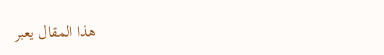هذا المقال يعبر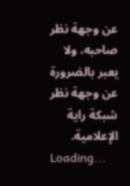عن وجهة نظر صاحبه، ولا يعبر بالضرورة عن وجهة نظر شبكة راية الإعلامية.
Loading...